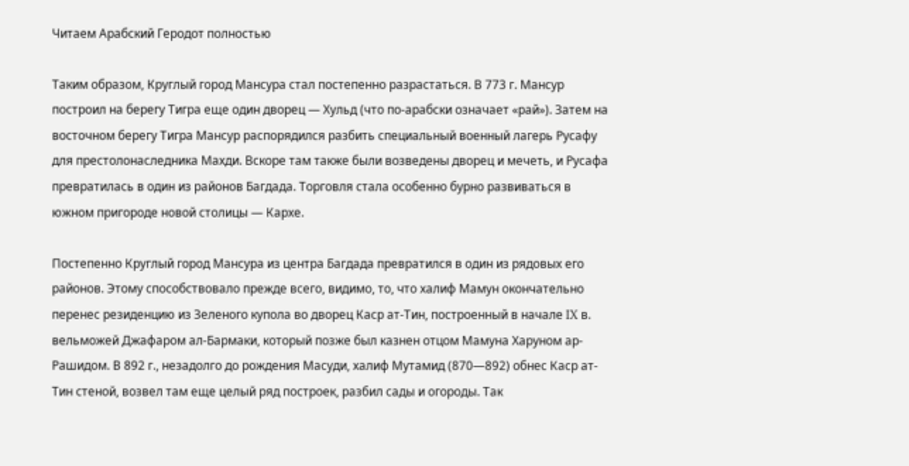Читаем Арабский Геродот полностью

Таким образом, Круглый город Мансура стал постепенно разрастаться. В 773 г. Мансур построил на берегу Тигра еще один дворец — Хульд (что по-арабски означает «рай»). Затем на восточном берегу Тигра Мансур распорядился разбить специальный военный лагерь Русафу для престолонаследника Махди. Вскоре там также были возведены дворец и мечеть, и Русафа превратилась в один из районов Багдада. Торговля стала особенно бурно развиваться в южном пригороде новой столицы — Кархе.

Постепенно Круглый город Мансура из центра Багдада превратился в один из рядовых его районов. Этому способствовало прежде всего, видимо, то, что халиф Мамун окончательно перенес резиденцию из Зеленого купола во дворец Каср ат-Тин, построенный в начале IX в. вельможей Джафаром ал-Бармаки, который позже был казнен отцом Мамуна Харуном ар-Рашидом. В 892 г., незадолго до рождения Масуди, халиф Мутамид (870—892) обнес Каср ат-Тин стеной, возвел там еще целый ряд построек, разбил сады и огороды. Так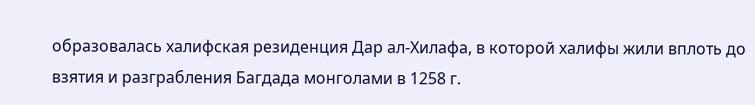образовалась халифская резиденция Дар ал-Хилафа, в которой халифы жили вплоть до взятия и разграбления Багдада монголами в 1258 г.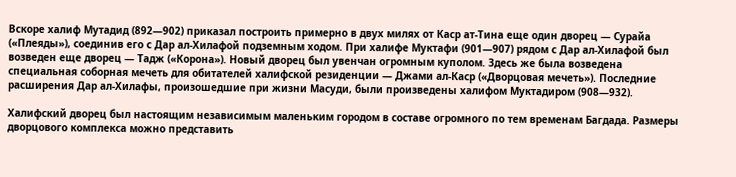Вскоре халиф Мутадид (892—902) приказал построить примерно в двух милях от Каср ат-Тина еще один дворец — Сурайа («Плеяды»), соединив его с Дар ал-Хилафой подземным ходом. При халифе Муктафи (901—907) рядом с Дар ал-Хилафой был возведен еще дворец — Тадж («Корона»). Новый дворец был увенчан огромным куполом. Здесь же была возведена специальная соборная мечеть для обитателей халифской резиденции — Джами ал-Каср («Дворцовая мечеть»). Последние расширения Дар ал-Хилафы, произошедшие при жизни Масуди, были произведены халифом Муктадиром (908—932).

Халифский дворец был настоящим независимым маленьким городом в составе огромного по тем временам Багдада. Размеры дворцового комплекса можно представить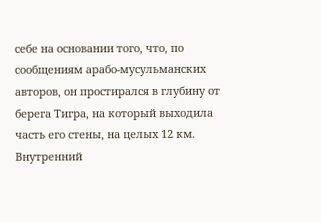себе на основании того, что, по сообщениям арабо-мусульманских авторов, он простирался в глубину от берега Тигра, на который выходила часть его стены, на целых 12 км. Внутренний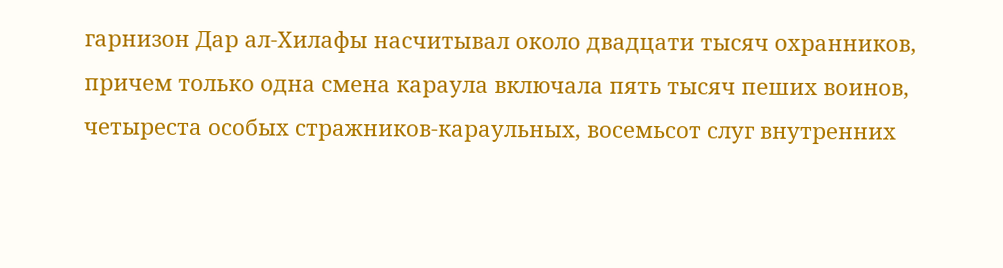гарнизон Дар ал-Хилафы насчитывал около двадцати тысяч охранников, причем только одна смена караула включала пять тысяч пеших воинов, четыреста особых стражников-караульных, восемьсот слуг внутренних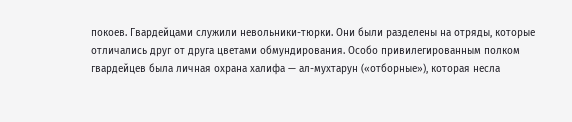покоев. Гвардейцами служили невольники-тюрки. Они были разделены на отряды, которые отличались друг от друга цветами обмундирования. Особо привилегированным полком гвардейцев была личная охрана халифа — ал-мухтарун («отборные»), которая несла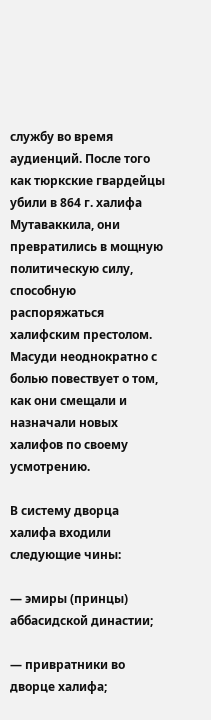службу во время аудиенций. После того как тюркские гвардейцы убили в 864 г. халифа Мутаваккила, они превратились в мощную политическую силу, способную распоряжаться халифским престолом. Масуди неоднократно с болью повествует о том, как они смещали и назначали новых халифов по своему усмотрению.

В систему дворца халифа входили следующие чины:

— эмиры (принцы) аббасидской династии;

— привратники во дворце халифа;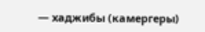— хаджибы (камергеры)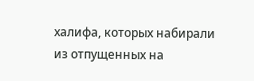халифа, которых набирали из отпущенных на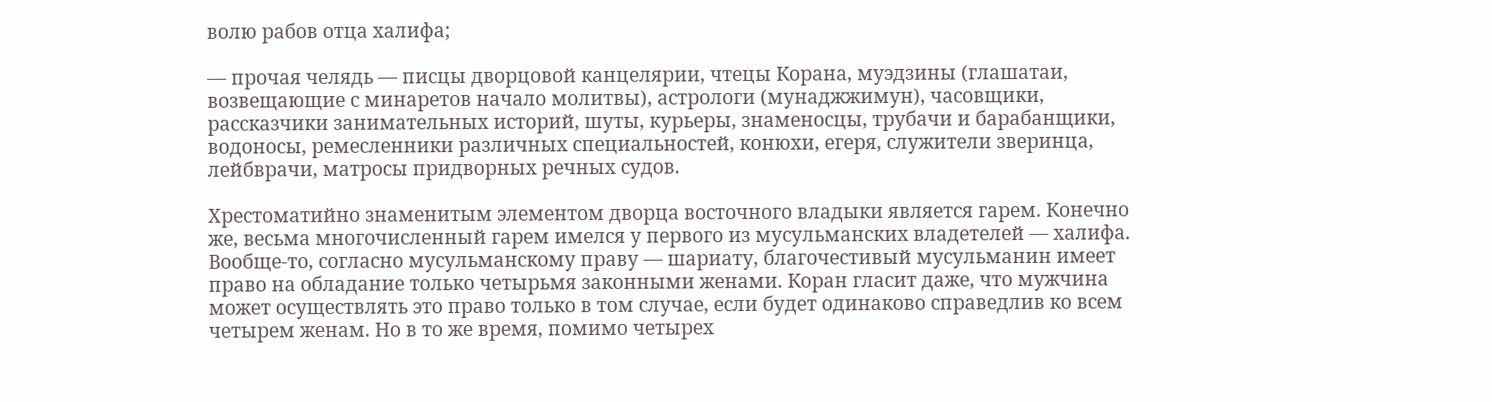волю рабов отца халифа;

— прочая челядь — писцы дворцовой канцелярии, чтецы Корана, муэдзины (глашатаи, возвещающие с минаретов начало молитвы), астрологи (мунаджжимун), часовщики, рассказчики занимательных историй, шуты, курьеры, знаменосцы, трубачи и барабанщики, водоносы, ремесленники различных специальностей, конюхи, егеря, служители зверинца, лейбврачи, матросы придворных речных судов.

Хрестоматийно знаменитым элементом дворца восточного владыки является гарем. Конечно же, весьма многочисленный гарем имелся у первого из мусульманских владетелей — халифа. Вообще-то, согласно мусульманскому праву — шариату, благочестивый мусульманин имеет право на обладание только четырьмя законными женами. Коран гласит даже, что мужчина может осуществлять это право только в том случае, если будет одинаково справедлив ко всем четырем женам. Но в то же время, помимо четырех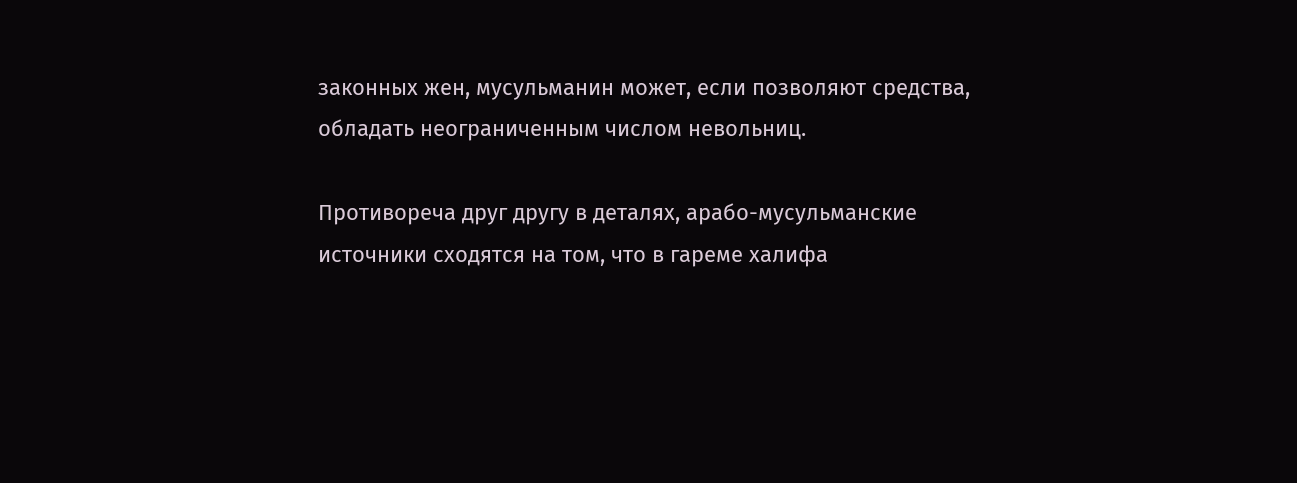законных жен, мусульманин может, если позволяют средства, обладать неограниченным числом невольниц.

Противореча друг другу в деталях, арабо-мусульманские источники сходятся на том, что в гареме халифа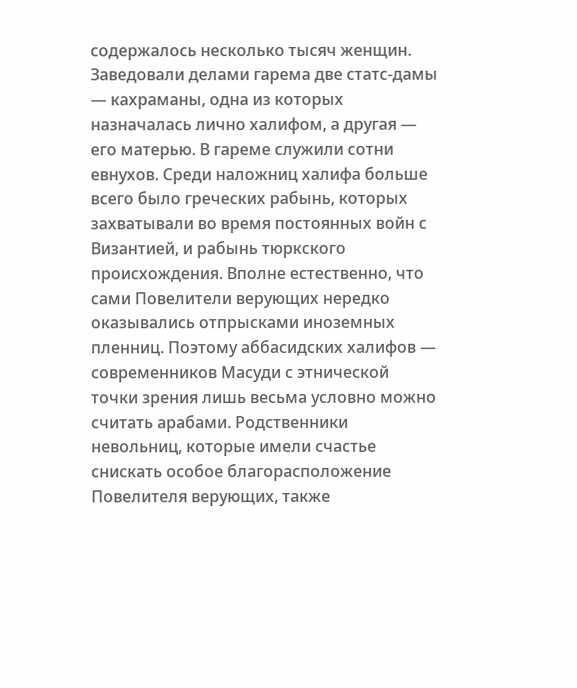содержалось несколько тысяч женщин. Заведовали делами гарема две статс-дамы — кахраманы, одна из которых назначалась лично халифом, а другая — его матерью. В гареме служили сотни евнухов. Среди наложниц халифа больше всего было греческих рабынь, которых захватывали во время постоянных войн с Византией, и рабынь тюркского происхождения. Вполне естественно, что сами Повелители верующих нередко оказывались отпрысками иноземных пленниц. Поэтому аббасидских халифов — современников Масуди с этнической точки зрения лишь весьма условно можно считать арабами. Родственники невольниц, которые имели счастье снискать особое благорасположение Повелителя верующих, также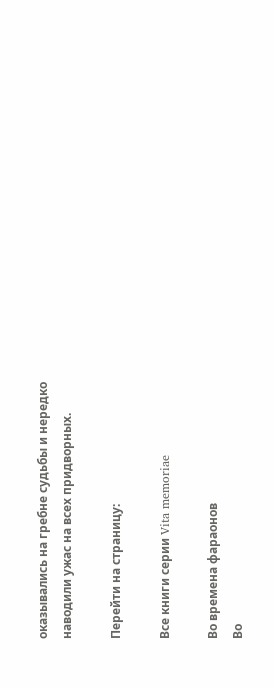оказывались на гребне судьбы и нередко наводили ужас на всех придворных.

Перейти на страницу:

Все книги серии Vita memoriae

Во времена фараонов
Во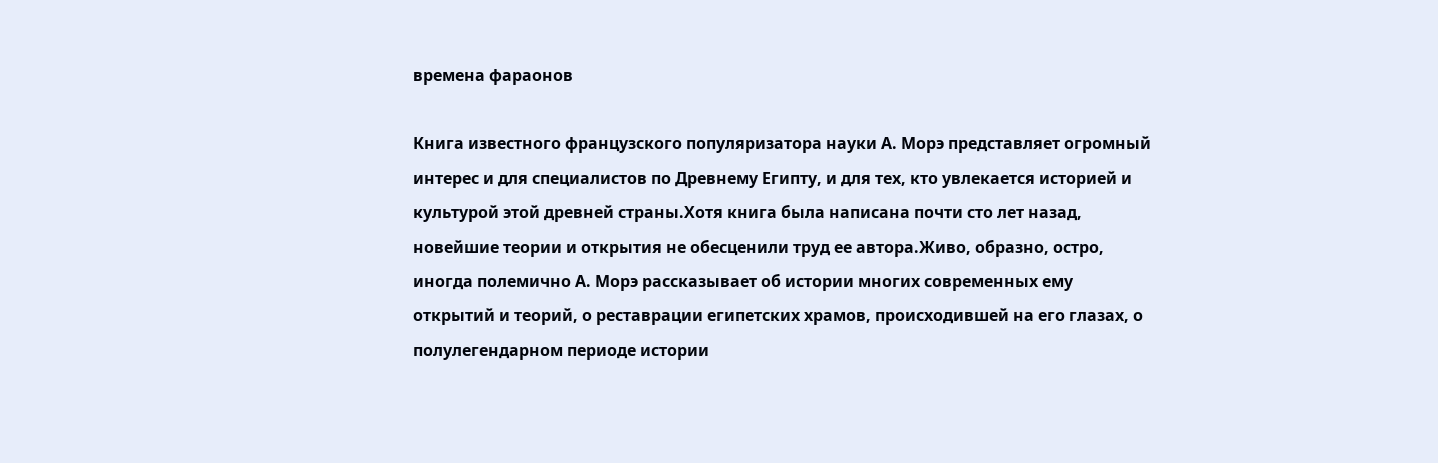времена фараонов

Книга известного французского популяризатора науки А. Морэ представляет огромный интерес и для специалистов по Древнему Египту, и для тех, кто увлекается историей и культурой этой древней страны.Хотя книга была написана почти сто лет назад, новейшие теории и открытия не обесценили труд ее автора.Живо, образно, остро, иногда полемично А. Морэ рассказывает об истории многих современных ему открытий и теорий, о реставрации египетских храмов, происходившей на его глазах, о полулегендарном периоде истории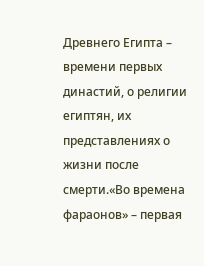Древнего Египта – времени первых династий, о религии египтян, их представлениях о жизни после смерти.«Во времена фараонов» – первая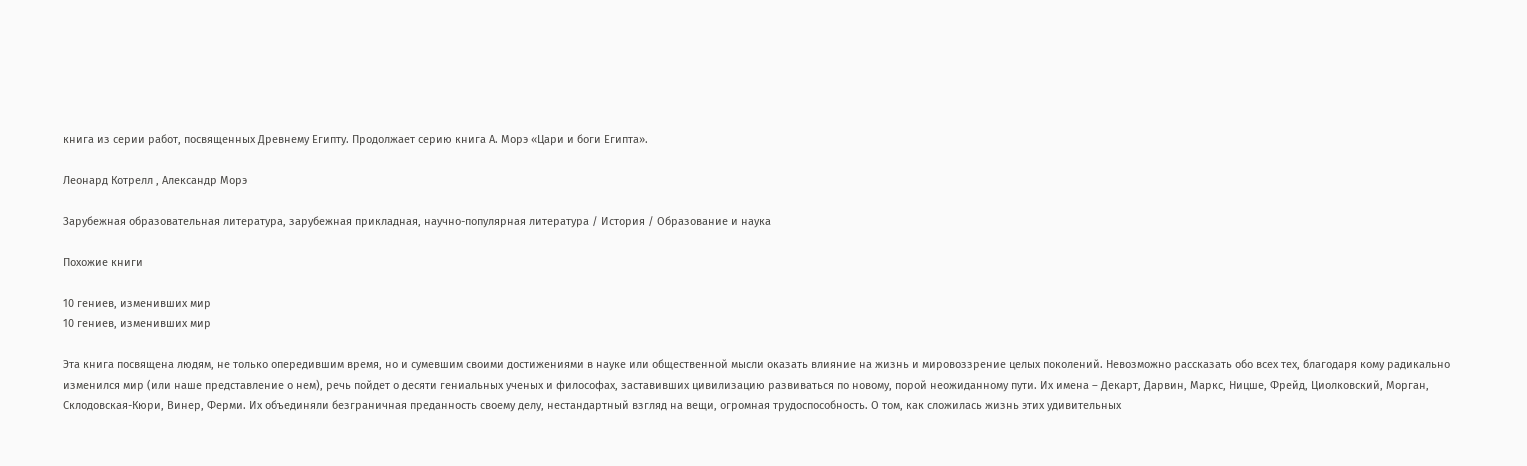книга из серии работ, посвященных Древнему Египту. Продолжает серию книга А. Морэ «Цари и боги Египта».

Леонард Котрелл , Александр Морэ

Зарубежная образовательная литература, зарубежная прикладная, научно-популярная литература / История / Образование и наука

Похожие книги

10 гениев, изменивших мир
10 гениев, изменивших мир

Эта книга посвящена людям, не только опередившим время, но и сумевшим своими достижениями в науке или общественной мысли оказать влияние на жизнь и мировоззрение целых поколений. Невозможно рассказать обо всех тех, благодаря кому радикально изменился мир (или наше представление о нем), речь пойдет о десяти гениальных ученых и философах, заставивших цивилизацию развиваться по новому, порой неожиданному пути. Их имена – Декарт, Дарвин, Маркс, Ницше, Фрейд, Циолковский, Морган, Склодовская-Кюри, Винер, Ферми. Их объединяли безграничная преданность своему делу, нестандартный взгляд на вещи, огромная трудоспособность. О том, как сложилась жизнь этих удивительных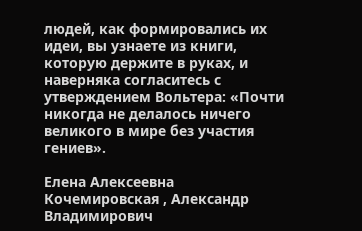людей, как формировались их идеи, вы узнаете из книги, которую держите в руках, и наверняка согласитесь с утверждением Вольтера: «Почти никогда не делалось ничего великого в мире без участия гениев».

Елена Алексеевна Кочемировская , Александр Владимирович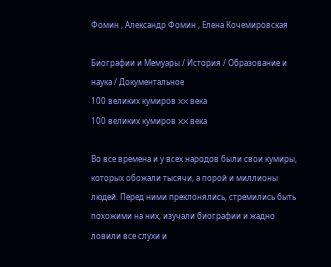Фомин , Александр Фомин , Елена Кочемировская

Биографии и Мемуары / История / Образование и наука / Документальное
100 великих кумиров XX века
100 великих кумиров XX века

Во все времена и у всех народов были свои кумиры, которых обожали тысячи, а порой и миллионы людей. Перед ними преклонялись, стремились быть похожими на них, изучали биографии и жадно ловили все слухи и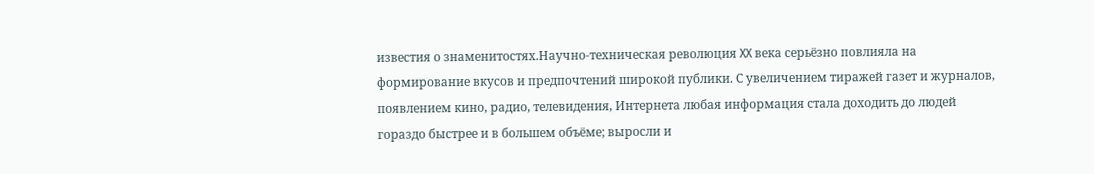известия о знаменитостях.Научно-техническая революция XX века серьёзно повлияла на формирование вкусов и предпочтений широкой публики. С увеличением тиражей газет и журналов, появлением кино, радио, телевидения, Интернета любая информация стала доходить до людей гораздо быстрее и в большем объёме; выросли и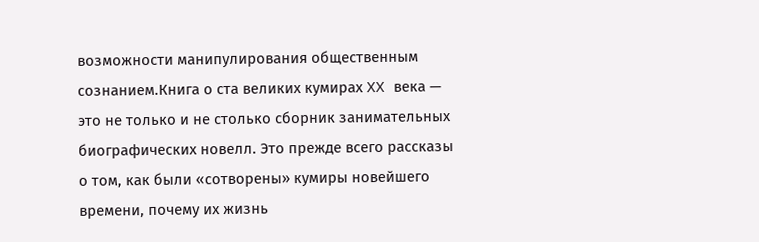возможности манипулирования общественным сознанием.Книга о ста великих кумирах XX века — это не только и не столько сборник занимательных биографических новелл. Это прежде всего рассказы о том, как были «сотворены» кумиры новейшего времени, почему их жизнь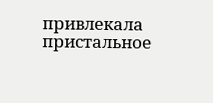привлекала пристальное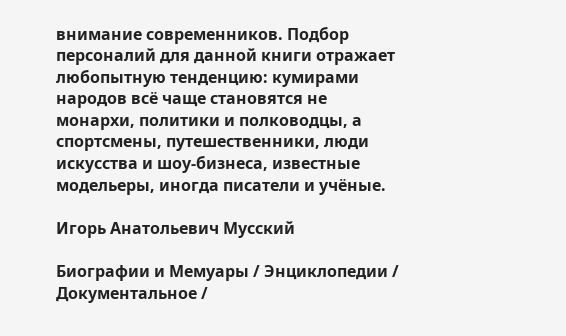внимание современников. Подбор персоналий для данной книги отражает любопытную тенденцию: кумирами народов всё чаще становятся не монархи, политики и полководцы, а спортсмены, путешественники, люди искусства и шоу-бизнеса, известные модельеры, иногда писатели и учёные.

Игорь Анатольевич Мусский

Биографии и Мемуары / Энциклопедии / Документальное /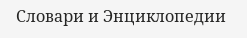Словари и Энциклопедии